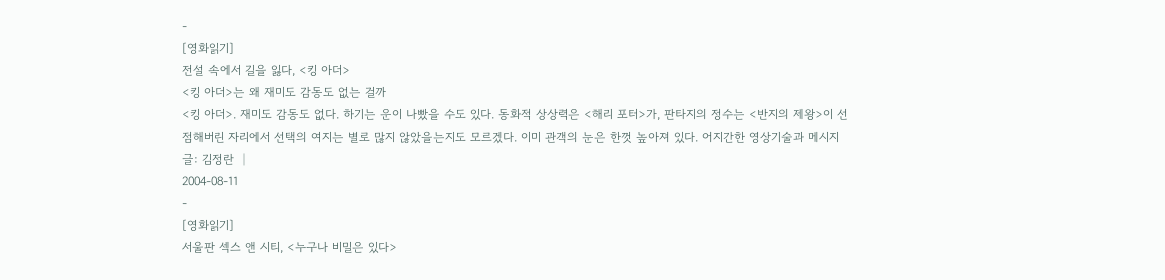-
[영화읽기]
전설 속에서 길을 잃다, <킹 아더>
<킹 아더>는 왜 재미도 감동도 없는 걸까
<킹 아더>. 재미도 감동도 없다. 하기는 운이 나빴을 수도 있다. 동화적 상상력은 <해리 포터>가, 판타지의 정수는 <반지의 제왕>이 선점해버린 자리에서 선택의 여지는 별로 많지 않았을는지도 모르겠다. 이미 관객의 눈은 한껏 높아져 있다. 어지간한 영상기술과 메시지
글: 김정란 │
2004-08-11
-
[영화읽기]
서울판 섹스 앤 시티, <누구나 비밀은 있다>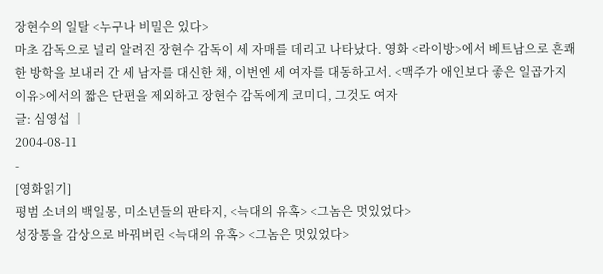장현수의 일탈 <누구나 비밀은 있다>
마초 감독으로 널리 알려진 장현수 감독이 세 자매를 데리고 나타났다. 영화 <라이방>에서 베트남으로 흔쾌한 방학을 보내러 간 세 남자를 대신한 채, 이번엔 세 여자를 대동하고서. <맥주가 애인보다 좋은 일곱가지 이유>에서의 짧은 단편을 제외하고 장현수 감독에게 코미디, 그것도 여자
글: 심영섭 │
2004-08-11
-
[영화읽기]
평범 소녀의 백일몽, 미소년들의 판타지, <늑대의 유혹> <그놈은 멋있었다>
성장통을 감상으로 바꿔버린 <늑대의 유혹> <그놈은 멋있었다>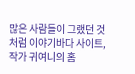많은 사람들이 그랬던 것처럼 이야기바다 사이트, 작가 귀여니의 홈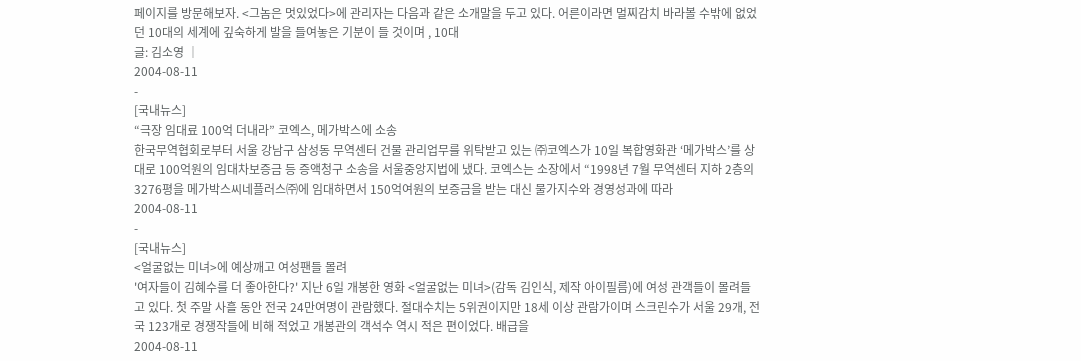페이지를 방문해보자. <그놈은 멋있었다>에 관리자는 다음과 같은 소개말을 두고 있다. 어른이라면 멀찌감치 바라볼 수밖에 없었던 10대의 세계에 깊숙하게 발을 들여놓은 기분이 들 것이며 , 10대
글: 김소영 │
2004-08-11
-
[국내뉴스]
“극장 임대료 100억 더내라” 코엑스, 메가박스에 소송
한국무역협회로부터 서울 강남구 삼성동 무역센터 건물 관리업무를 위탁받고 있는 ㈜코엑스가 10일 복합영화관 ‘메가박스’를 상대로 100억원의 임대차보증금 등 증액청구 소송을 서울중앙지법에 냈다. 코엑스는 소장에서 “1998년 7월 무역센터 지하 2층의 3276평을 메가박스씨네플러스㈜에 임대하면서 150억여원의 보증금을 받는 대신 물가지수와 경영성과에 따라
2004-08-11
-
[국내뉴스]
<얼굴없는 미녀>에 예상깨고 여성팬들 몰려
'여자들이 김혜수를 더 좋아한다?' 지난 6일 개봉한 영화 <얼굴없는 미녀>(감독 김인식, 제작 아이필름)에 여성 관객들이 몰려들고 있다. 첫 주말 사흘 동안 전국 24만여명이 관람했다. 절대수치는 5위권이지만 18세 이상 관람가이며 스크린수가 서울 29개, 전국 123개로 경쟁작들에 비해 적었고 개봉관의 객석수 역시 적은 편이었다. 배급을
2004-08-11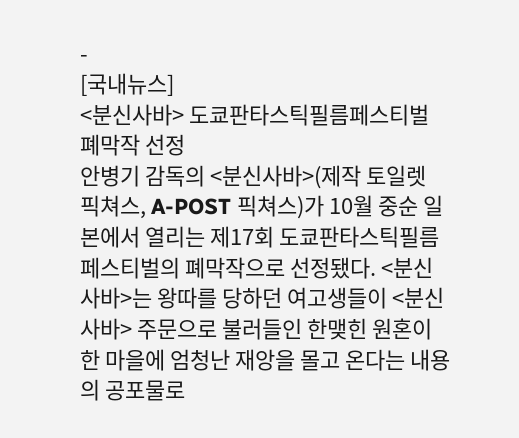-
[국내뉴스]
<분신사바> 도쿄판타스틱필름페스티벌 폐막작 선정
안병기 감독의 <분신사바>(제작 토일렛 픽쳐스, A-POST 픽쳐스)가 10월 중순 일본에서 열리는 제17회 도쿄판타스틱필름페스티벌의 폐막작으로 선정됐다. <분신사바>는 왕따를 당하던 여고생들이 <분신사바> 주문으로 불러들인 한맺힌 원혼이 한 마을에 엄청난 재앙을 몰고 온다는 내용의 공포물로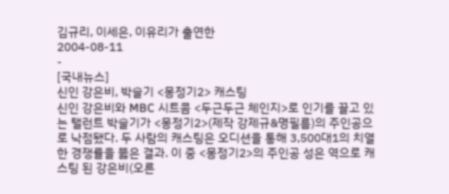김규리, 이세은, 이유리가 출연한
2004-08-11
-
[국내뉴스]
신인 강은비, 박슬기 <몽정기2> 캐스팅
신인 강은비와 MBC 시트콤 <두근두근 체인지>로 인기를 끌고 있는 탤런트 박슬기가 <몽정기2>(제작 강제규&명필름)의 주인공으로 낙점됐다. 두 사람의 캐스팅은 오디션을 통해 3,500대1의 치열한 경쟁률을 뚫은 결과. 이 중 <몽정기2>의 주인공 성은 역으로 캐스팅 된 강은비(오른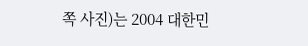쪽 사진)는 2004 대한민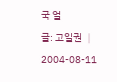국 얼
글: 고일권 │
2004-08-11